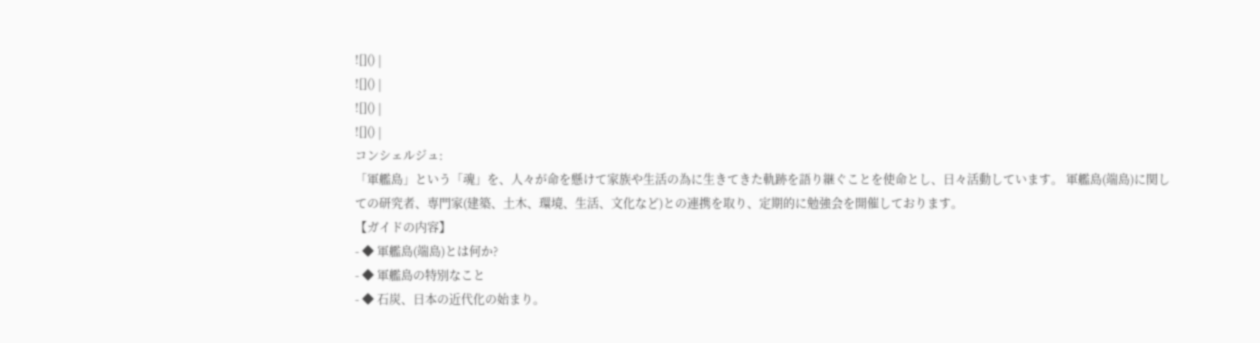![]() |
![]() |
![]() |
![]() |
コンシェルジュ:
「軍艦島」という「魂」を、人々が命を懸けて家族や生活の為に生きてきた軌跡を語り継ぐことを使命とし、日々活動しています。 軍艦島(端島)に関しての研究者、専門家(建築、土木、環境、生活、文化など)との連携を取り、定期的に勉強会を開催しております。
【ガイドの内容】
- ◆ 軍艦島(端島)とは何か?
- ◆ 軍艦島の特別なこと
- ◆ 石炭、日本の近代化の始まり。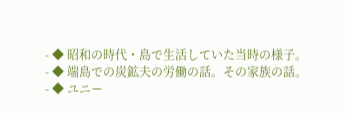- ◆ 昭和の時代・島で生活していた当時の様子。
- ◆ 端島での炭鉱夫の労働の話。その家族の話。
- ◆ ユニー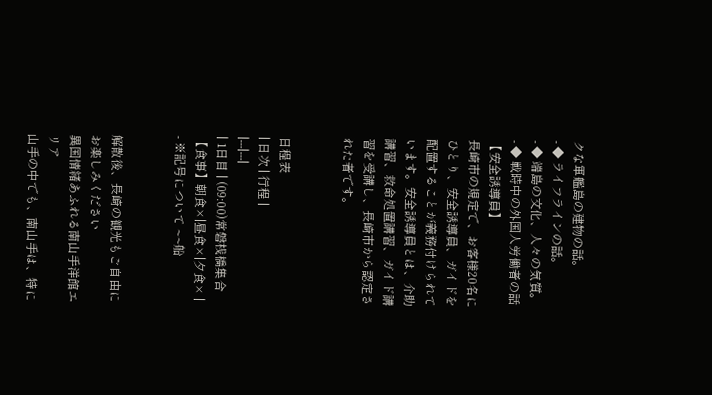クな軍艦島の建物の話。
- ◆ ライフラインの話。
- ◆ 端島の文化、人々の気質。
- ◆ 戦時中の外国人労働者の話
【安全誘導員】
長崎市の規定で、お客様20名にひとり、安全誘導員、ガイドを配置することが義務付けられています。安全誘導員とは、介助講習、救命処置講習、ガイド講習を受講し、長崎市から認定された者です。


日程表
| 日次 | 行程 |
|---|---|
| 1日目 | (09:00)常磐桟橋集合 【食事】朝食×|昼食×|夕食× |
- ※記号について ~~船


解散後、長崎の観光もご自由にお楽しみください
異国情緒あふれる南山手洋館エリア
山手の中でも、南山手は、特に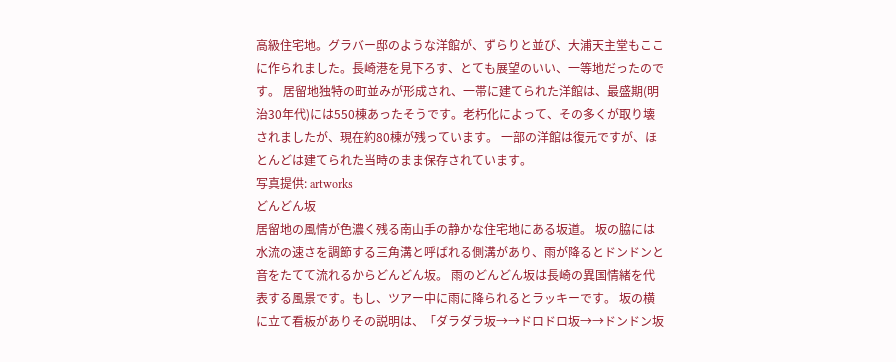高級住宅地。グラバー邸のような洋館が、ずらりと並び、大浦天主堂もここに作られました。長崎港を見下ろす、とても展望のいい、一等地だったのです。 居留地独特の町並みが形成され、一帯に建てられた洋館は、最盛期(明治30年代)には550棟あったそうです。老朽化によって、その多くが取り壊されましたが、現在約80棟が残っています。 一部の洋館は復元ですが、ほとんどは建てられた当時のまま保存されています。
写真提供: artworks
どんどん坂
居留地の風情が色濃く残る南山手の静かな住宅地にある坂道。 坂の脇には水流の速さを調節する三角溝と呼ばれる側溝があり、雨が降るとドンドンと音をたてて流れるからどんどん坂。 雨のどんどん坂は長崎の異国情緒を代表する風景です。もし、ツアー中に雨に降られるとラッキーです。 坂の横に立て看板がありその説明は、「ダラダラ坂→→ドロドロ坂→→ドンドン坂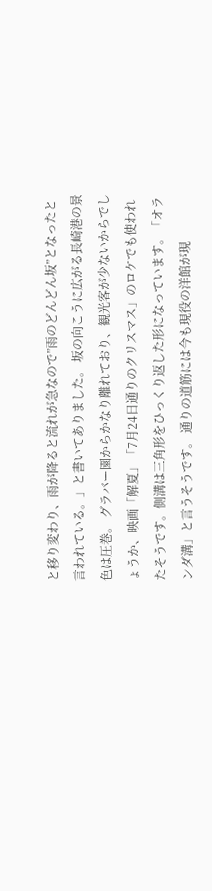と移り変わり、雨が降ると流れが急なので”雨のどんどん坂”となったと言われている。」と書いてありました。 坂の向こうに広がる長崎港の景色は圧巻。 グラバー園からかなり離れており、観光客が少ないからでしょうか、映画「解夏」「7月24日通りのクリスマス」のロケでも使われたそうです。側溝は三角形をひっくり返した形になっています。「オランダ溝」と言うそうです。 通りの道筋には今も現役の洋館が現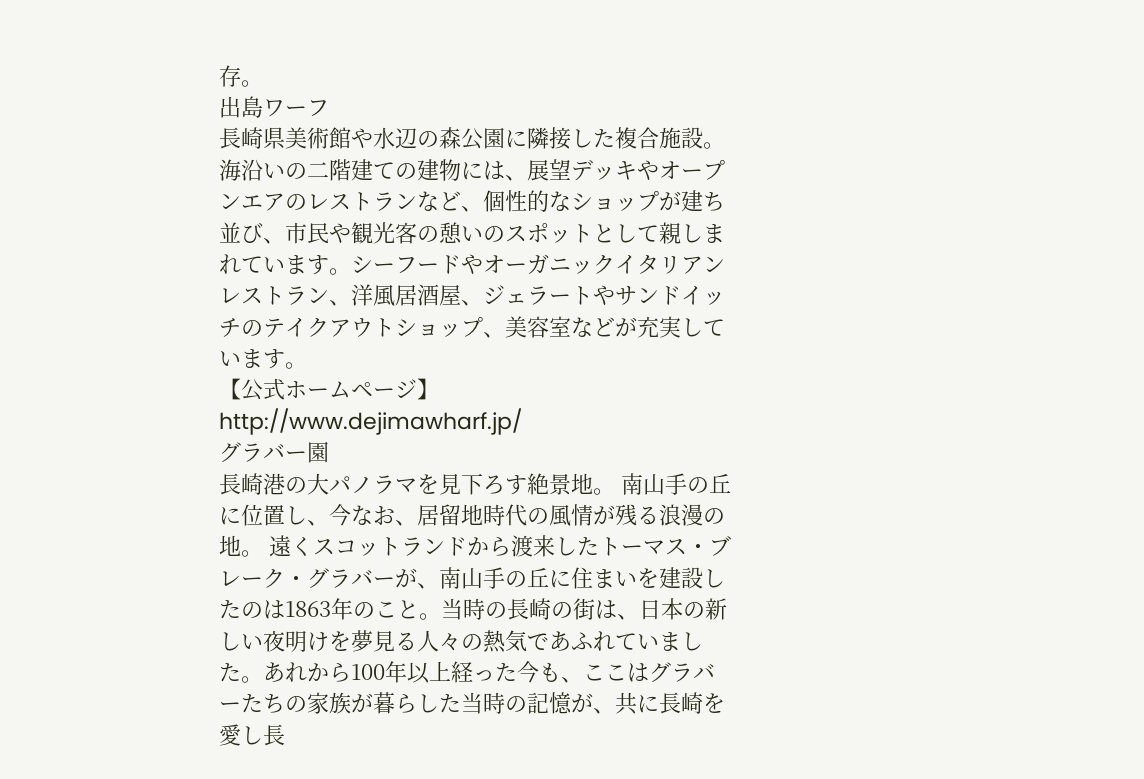存。
出島ワーフ
長崎県美術館や水辺の森公園に隣接した複合施設。海沿いの二階建ての建物には、展望デッキやオープンエアのレストランなど、個性的なショップが建ち並び、市民や観光客の憩いのスポットとして親しまれています。シーフードやオーガニックイタリアンレストラン、洋風居酒屋、ジェラートやサンドイッチのテイクアウトショップ、美容室などが充実しています。
【公式ホームページ】
http://www.dejimawharf.jp/
グラバー園
長崎港の大パノラマを見下ろす絶景地。 南山手の丘に位置し、今なお、居留地時代の風情が残る浪漫の地。 遠くスコットランドから渡来したトーマス・ブレーク・グラバーが、南山手の丘に住まいを建設したのは1863年のこと。当時の長崎の街は、日本の新しい夜明けを夢見る人々の熱気であふれていました。あれから100年以上経った今も、ここはグラバーたちの家族が暮らした当時の記憶が、共に長崎を愛し長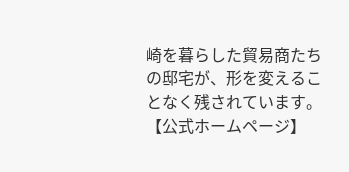崎を暮らした貿易商たちの邸宅が、形を変えることなく残されています。
【公式ホームページ】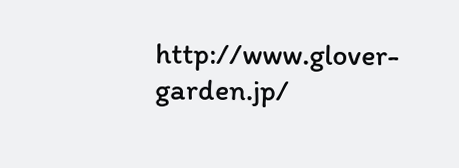http://www.glover-garden.jp/